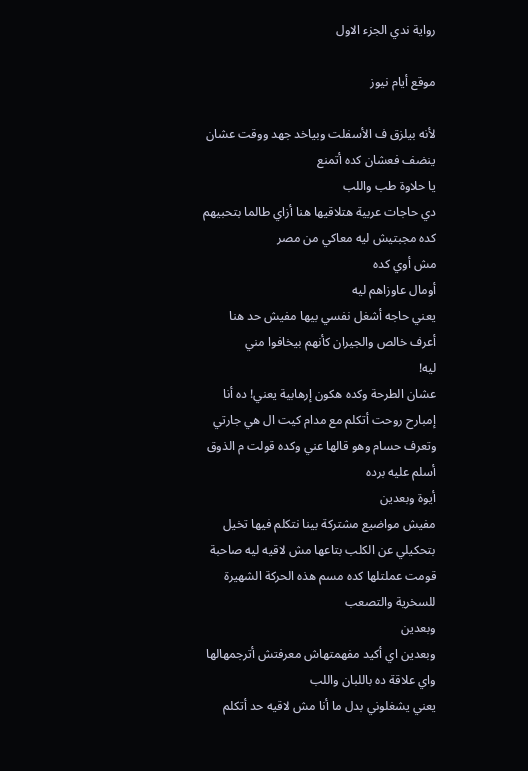رواية ندي الجزء الاول

موقع أيام نيوز

لأنه بيلزق ف الأسفلت وبياخد جهد ووقت عشان ينضف فعشان كده أتمنع
يا حلاوة طب واللب
دي حاجات عربية هتلاقيها هنا أزاي طالما بتحبيهم كده مجبتيش ليه معاكي من مصر
مش أوي كده
أومال عاوزاهم ليه
يعني حاجه أشغل نفسي بيها مفيش حد هنا أعرف خالص والجيران كأنهم بيخافوا مني
ليه!
عشان الطرحة وكده هكون إرهابية يعني! ده أنا إمبارح روحت أتكلم مع مدام كيت ال هي جارتي وتعرف حسام وهو قالها عني وكده قولت م الذوق أسلم عليه برده
أيوة وبعدين
مفيش مواضيع مشتركة بينا نتكلم فيها تخيل بتحكيلي عن الكلب بتاعها مش لاقيه ليه صاحبة قومت عملتلها كده مسم هذه الحركة الشهيرة للسخرية والتصعب
وبعدين
وبعدين اي أكيد مفهمتهاش معرفتش أترجمهالها
واي علاقة ده باللبان واللب
يعني يشغلوني بدل ما أنا مش لاقيه حد أتكلم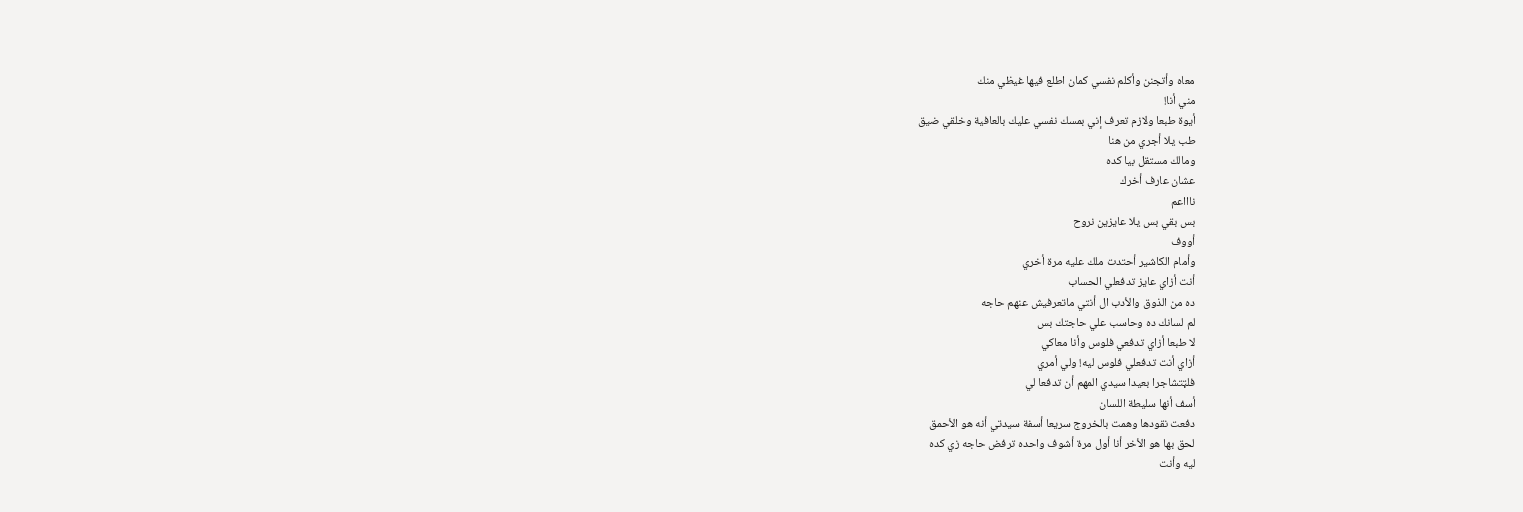معاه وأتجنن وأكلم نفسي كمان اطلع فيها غيظي منك
مني أنا!
أيوة طبعا ولازم تعرف إني بمسك نفسي عليك بالعافية وخلقي ضيق
طب يلا أجري من هنا
ومالك مستقل بيا كده
عشان عارف أخرك
ناااعم
بس بقي بس يلا عايزين نروح
أووف
وأمام الكاشير أحتدت ملك عليه مرة أخري
أنت أزاي عايز تدفعلي الحساب
ده من الذوق والأدب ال أنتي ماتعرفيش عنهم حاجه
لم لسانك ده وحاسب علي حاجتك بس
لا طبعا أزاي تدفعي فلوس وأنا معاكي
أزاي أنت تدفعلي فلوس ليه! ولي أمري
فلټتشاجرا بعيدا سيدي المهم أن تدفعا لي
أسف أنها سليطة اللسان
دفعت نقودها وهمت بالخروج سريعا أسفة سيدتي أنه هو الأحمق
لحق بها هو الأخر أنا أول مرة أشوف واحده ترفض حاجه زي كده
ليه وأنت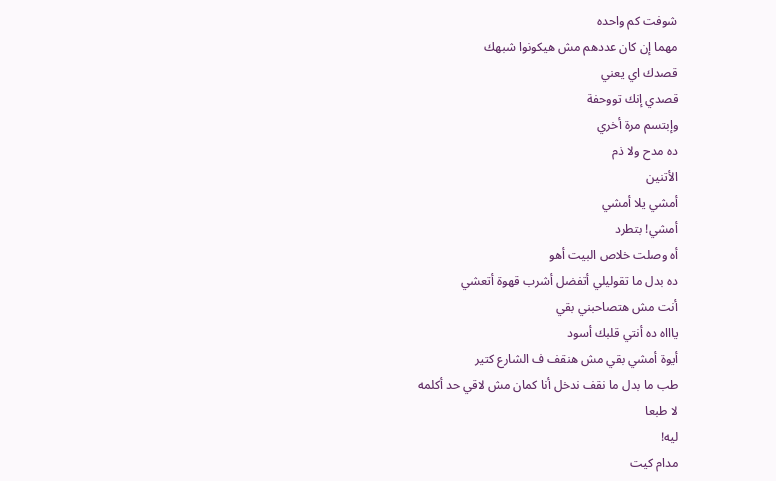شوفت كم واحده
مهما إن كان عددهم مش هيكونوا شبهك
قصدك اي يعني
قصدي إنك تووحفة
وإبتسم مرة أخري
ده مدح ولا ذم
الأتنين
أمشي يلا أمشي
أمشي! بتطرد
أه وصلت خلاص البيت أهو
ده بدل ما تقوليلي أتفضل أشرب قهوة أتعشي
أنت مش هتصاحبني بقي
ياااه ده أنتي قلبك أسود
أيوة أمشي بقي مش هنقف ف الشارع كتير
طب ما بدل ما نقف ندخل أنا كمان مش لاقي حد أكلمه
لا طبعا
ليه!
مدام كيت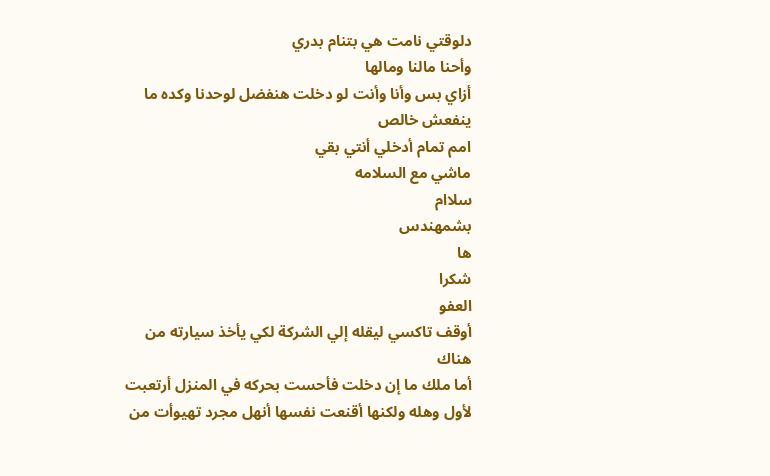دلوقتي نامت هي بتنام بدري
وأحنا مالنا ومالها
أزاي بس وأنا وأنت لو دخلت هنفضل لوحدنا وكده ما ينفعش خالص
امم تمام أدخلي أنتي بقي
ماشي مع السلامه
سلاام
بشمهندس
ها
شكرا
العفو
أوقف تاكسي ليقله إلي الشركة لكي يأخذ سيارته من هناك
أما ملك ما إن دخلت فأحست بحركه في المنزل أرتعبت لأول وهله ولكنها أقنعت نفسها أنهل مجرد تهيوأت من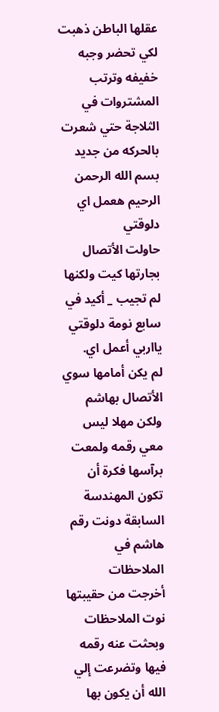عقلها الباطن ذهبت لكي تحضر وجبه خفيفه وترتب المشتروات في الثلاجة حتي شعرت بالحركه من جديد بسم الله الرحمن الرحيم هعمل اي دلوقتي
حاولت الأتصال بجارتها كيت ولكنها لم تجيب _ أكيد في سابع نومة دلوقتي يااربي أعمل اي.
لم يكن أمامها سوي الأتصال بهاشم ولكن مهلا ليس معي رقمه ولمعت برآسها فكرة أن تكون المهندسة السابقة دونت رقم هاشم في الملاحظات
أخرجت من حقيبتها نوت الملاحظات وبحثت عنه رقمه فيها وتضرعت إلي الله أن يكون بها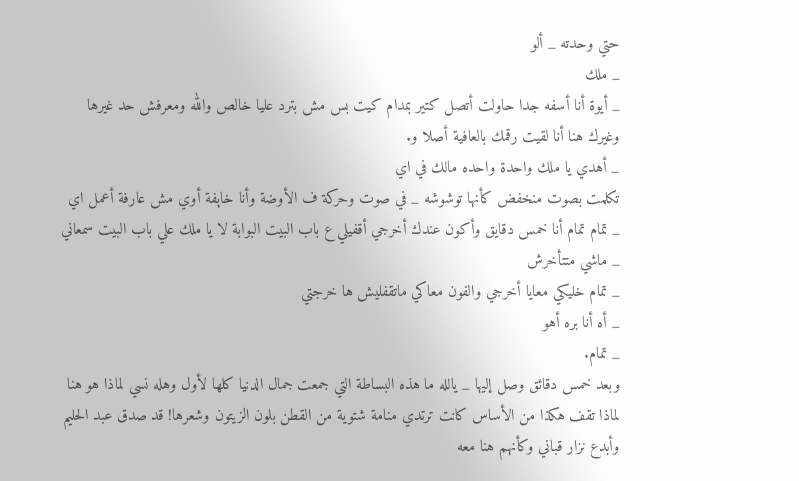حتي وحدته _ ألو
_ ملك
_ أيوة أنا أسفه جدا حاولت أتصل كتير بمدام كيت بس مش بترد عليا خالص والله ومعرفش حد غيرها وغيرك هنا أنا لقيت رقمك بالعافية أصلا و.
_ أهدي يا ملك واحدة واحده مالك في اي
تكلمت بصوت منخفض كأنها توشوشه _ في صوت وحركة ف الأوضة وأنا خاېفة أوي مش عارفة أعمل اي
_ تمام تمام أنا خمس دقايق وأكون عندك أخرجي أقفيلي ع باب البيت البوابة لا يا ملك علي باب البيت سمعاني
_ ماشي متتأخرش
_ تمام خليكي معايا أخرجي والفون معاكي ماتقفليش ها خرجتي
_ أه أنا بره أهو
_ تمام.
وبعد خمس دقائق وصل إليها _ يالله ما هذه البساطة التي جمعت جمال الدنيا كلها لأول وهله نسي لماذا هو هنا لماذا تقف هكذا من الأساس كانت ترتدي منامة شتوية من القطن بلون الزيتون وشعرها! قد صدق عبد الحليم وأبدع نزار قباني وكأنهم هنا معه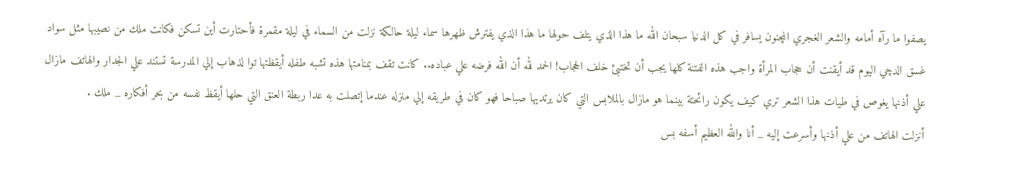يصفوا ما رآه أمامه والشعر الغجري المچنون يسافر في كل الدنيا سبحان الله ما هذا الذي يتلف حولها ما هذا الذي يفترش ظهرها سماء ليلة حالكة نزلت من السماء في ليلة مقمرة فأحتارت أين تسكن فكانت ملك من نصيبها مثل سواد غسق الدچي اليوم قد أيقنت أن حجاب المرأة واجب هذه الفتنة كلها يجب أن تختبئ خلف الحجاب! الحمد لله أن الله فرضه علي عباده.. كانت تقف بمنامتها هذه تشبه طفله أيقظتها توا لذهاب إلي المدرسة تستند علي الجدار والهاتف مازال علي أذنها يغوص في طيات هذا الشعر تري كيف يكون رائحتة بينما هو مازال بالملابس التي كان يرتديها صباحا فهو كان في طريقه إلي منزله عندما إتصلت به عدا ربطة العنق التي حلها أيقظ نفسه من بحر أفكاره _ ملك .
أنزلت الهاتف من علي أذنها وأسرعت إليه _ أنا والله العظيم أسفه بس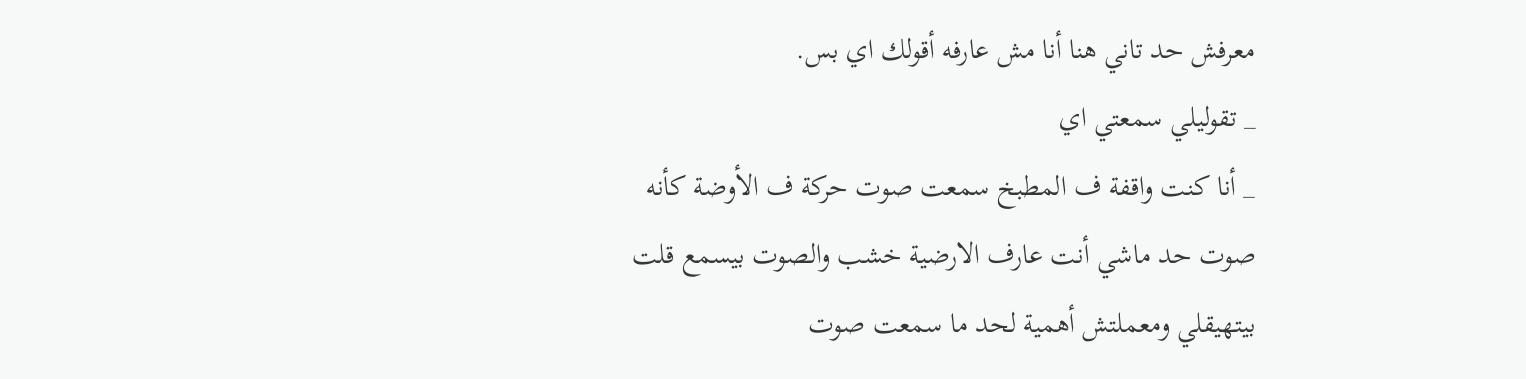معرفش حد تاني هنا أنا مش عارفه أقولك اي بس.
_ تقوليلي سمعتي اي
_ أنا كنت واقفة ف المطبخ سمعت صوت حركة ف الأوضة كأنه صوت حد ماشي أنت عارف الارضية خشب والصوت بيسمع قلت بيتهيقلي ومعملتش أهمية لحد ما سمعت صوت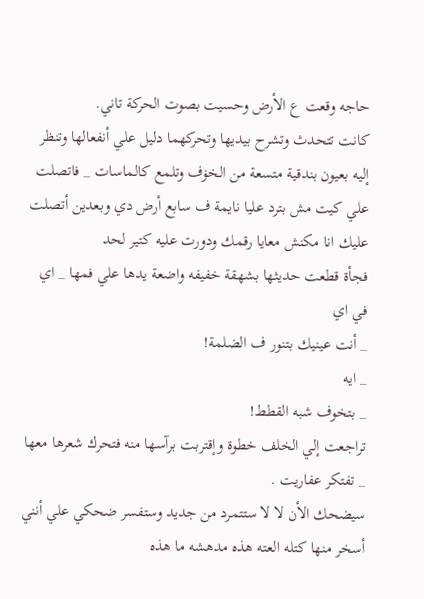حاجه وقعت ع الأرض وحسيت بصوت الحركة تاني.
كانت تتحدث وتشرح بيديها وتحركهما دليل علي أنفعالها وتنظر إليه بعيون بندقية متسعة من الخۏف وتلمع كالماسات _ فاتصلت علي كيت مش بترد عليا نايمة ف سابع أرض دي وبعدين أتصلت عليك انا مكنش معايا رقمك ودورت عليه كتير لحد
فجأة قطعت حديثها بشهقة خفيفه واضعة يدها علي فمها _ اي في اي
_ أنت عينيك بتنور ف الضلمة!
_ ايه
_ بتخوف شبه القطط!
تراجعت إلي الخلف خطوة وإقتربت برآسها منه فتحرك شعرها معها _ تفتكر عفاريت .
سيضحك الأن لا لا ستتمرد من جديد وستفسر ضحكي علي أنني أسخر منها كتله العته هذه مدهشه ما هذه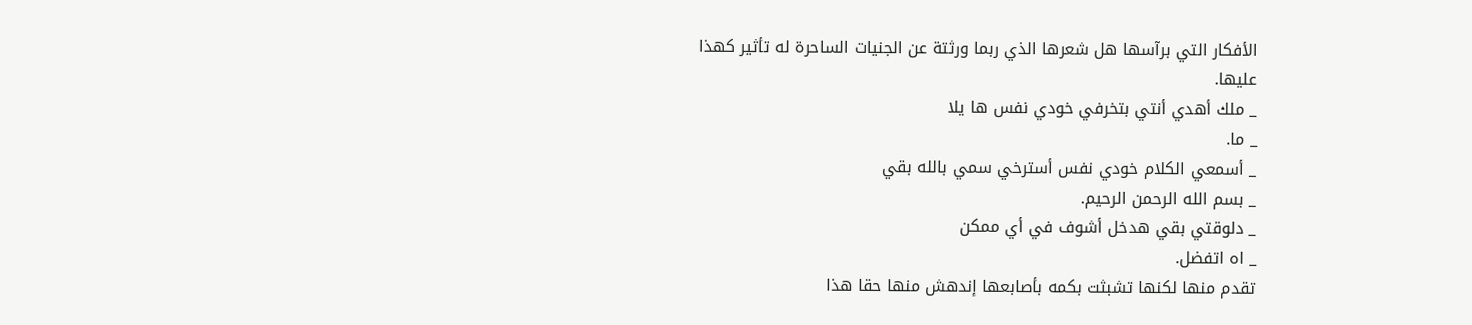الأفكار التي برآسها هل شعرها الذي ربما ورثتة عن الجنيات الساحرة له تأثير كهذا
عليها.
_ ملك أهدي أنتي بتخرفي خودي نفس ها يلا
_ ما.
_ أسمعي الكلام خودي نفس أسترخي سمي بالله بقي
_ بسم الله الرحمن الرحيم.
_ دلوقتي بقي هدخل أشوف في أي ممكن
_ اه اتفضل.
تقدم منها لكنها تشبثت بكمه بأصابعها إندهش منها حقا هذا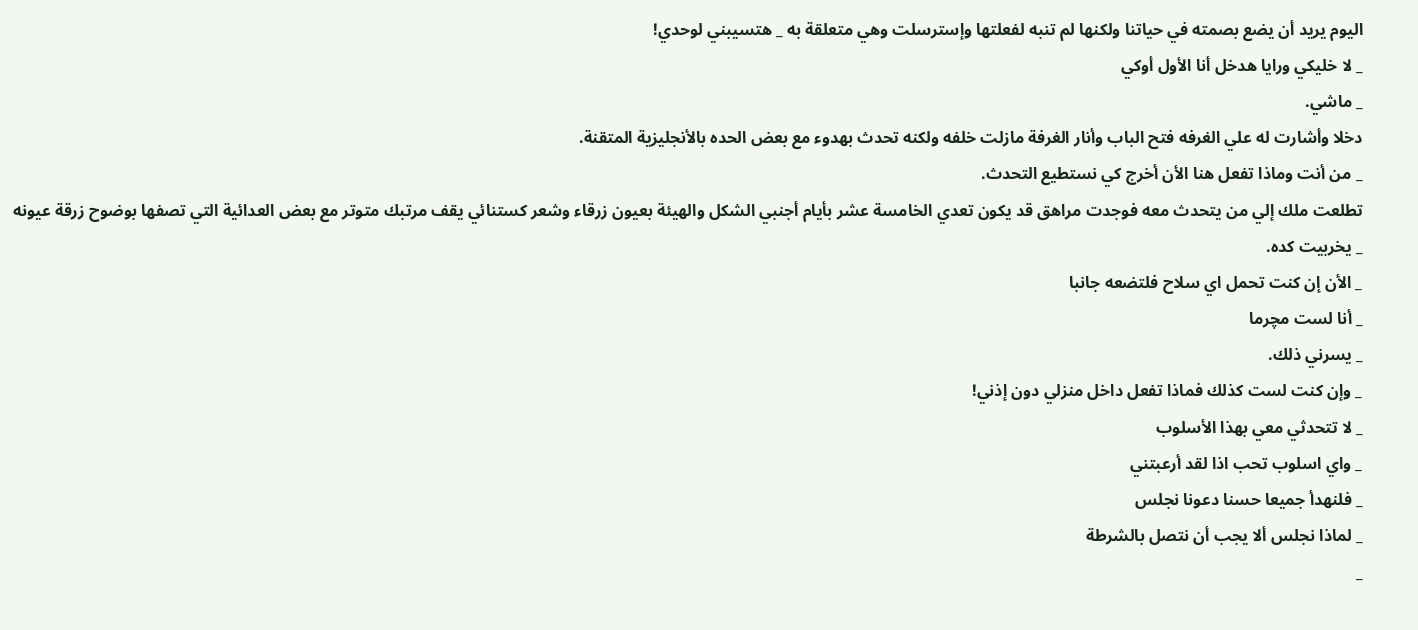اليوم يريد أن يضع بصمته في حياتنا ولكنها لم تنبه لفعلتها وإسترسلت وهي متعلقة به _ هتسيبني لوحدي!
_ لا خليكي ورايا هدخل أنا الأول أوكي
_ ماشي.
دخلا وأشارت له علي الغرفه فتح الباب وأنار الغرفة مازلت خلفه ولكنه تحدث بهدوء مع بعض الحده بالأنجليزية المتقنة.
_ من أنت وماذا تفعل هنا الأن أخرج كي نستطيع التحدث.
تطلعت ملك إلي من يتحدث معه فوجدت مراهق قد يكون تعدي الخامسة عشر بأيام أجنبي الشكل والهيئة بعيون زرقاء وشعر كستنائي يقف مرتبك متوتر مع بعض العدائية التي تصفها بوضوح زرقة عيونه _ يخربيت كده.
_ الأن إن كنت تحمل اي سلاح فلتضعه جانبا
_ أنا لست مچرما
_ يسرني ذلك.
_ وإن كنت لست كذلك فماذا تفعل داخل منزلي دون إذني!
_ لا تتحدثي معي بهذا الأسلوب
_ واي اسلوب تحب اذا لقد أرعبتني
_ فلنهدأ جميعا حسنا دعونا نجلس
_ لماذا نجلس ألا يجب أن نتصل بالشرطة
_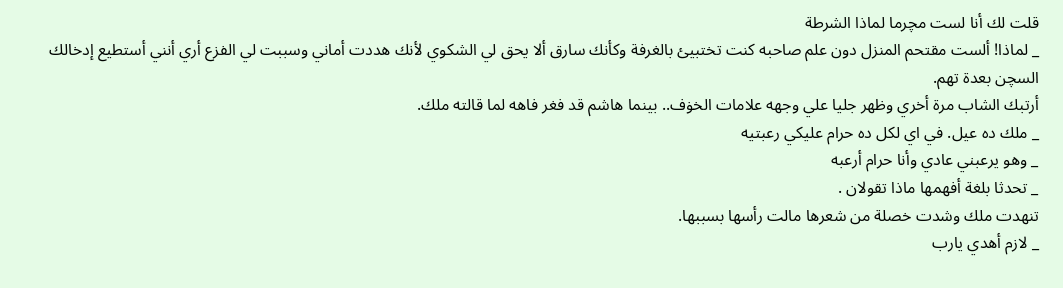قلت لك أنا لست مچرما لماذا الشرطة
_ لماذا! ألست مقتحم المنزل دون علم صاحبه كنت تختبيئ بالغرفة وكأنك سارق ألا يحق لي الشكوي لأنك هددت أماني وسببت لي الفزع أري أنني أستطيع إدخالك السچن بعدة تهم.
أرتبك الشاب مرة أخري وظهر جليا علي وجهه علامات الخۏف.. بينما هاشم قد فغر فاهه لما قالته ملك.
_ ملك ده عيل. في اي لكل ده حرام عليكي رعبتيه
_ وهو يرعبني عادي وأنا حرام أرعبه
_ تحدثا بلغة أفهمها ماذا تقولان .
تنهدت ملك وشدت خصلة من شعرها مالت رأسها بسببها.
_ لازم أهدي يارب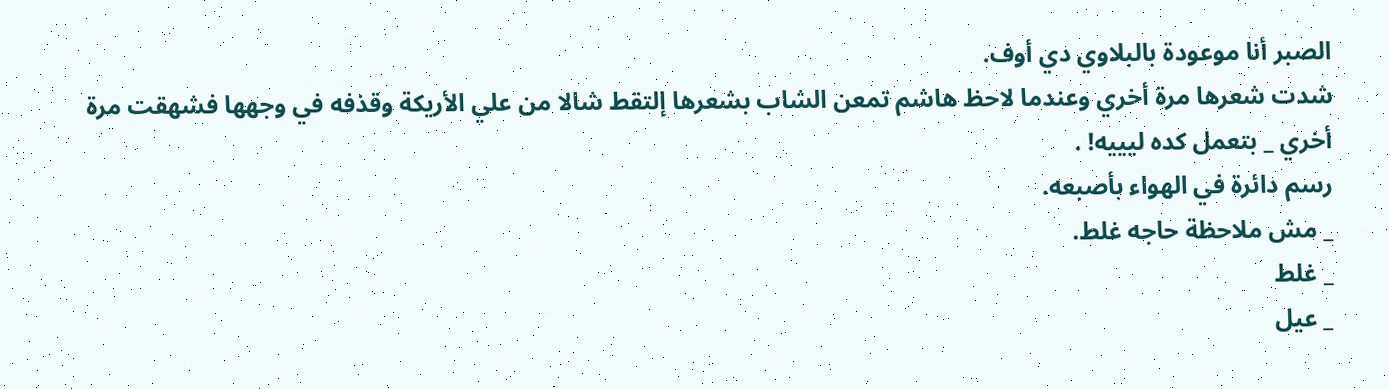الصبر أنا موعودة بالبلاوي دي أوف.
شدت شعرها مرة أخري وعندما لاحظ هاشم تمعن الشاب بشعرها إلتقط شالا من علي الأريكة وقذفه في وجهها فشهقت مرة أخري _ بتعمل كده ليييه! .
رسم دائرة في الهواء بأصبعه.
_ مش ملاحظة حاجه غلط.
_ غلط
_ عيل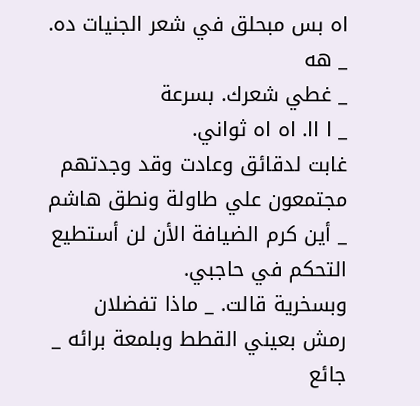اه بس مبحلق في شعر الجنيات ده.
_ هه
_ غطي شعرك. بسرعة
_ ا اا. اه اه ثواني.
غابت لدقائق وعادت وقد وجدتهم مجتمعون علي طاولة ونطق هاشم
_ أين كرم الضيافة الأن لن أستطيع التحكم في حاجبي.
وبسخرية قالت. _ ماذا تفضلان
رمش بعيني القطط وبلمعة برائه _ جائع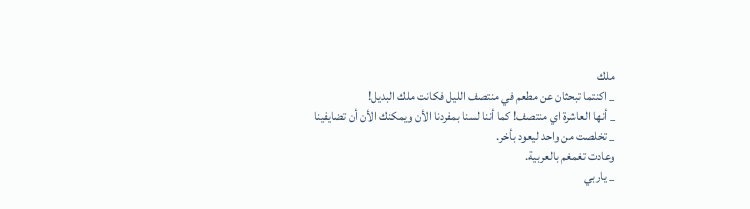ملك
_ اكنتما تبحثان عن مطعم في منتصف الليل فكانت ملك البديل!
_ أنها العاشرة اي منتصف! كما أننا لسنا بمفردنا الأن ويمكنك الأن أن تضايفينا
_ تخلصت من واحد ليعود بأخر.
وعادت تغمغم بالعربية.
_ ياربي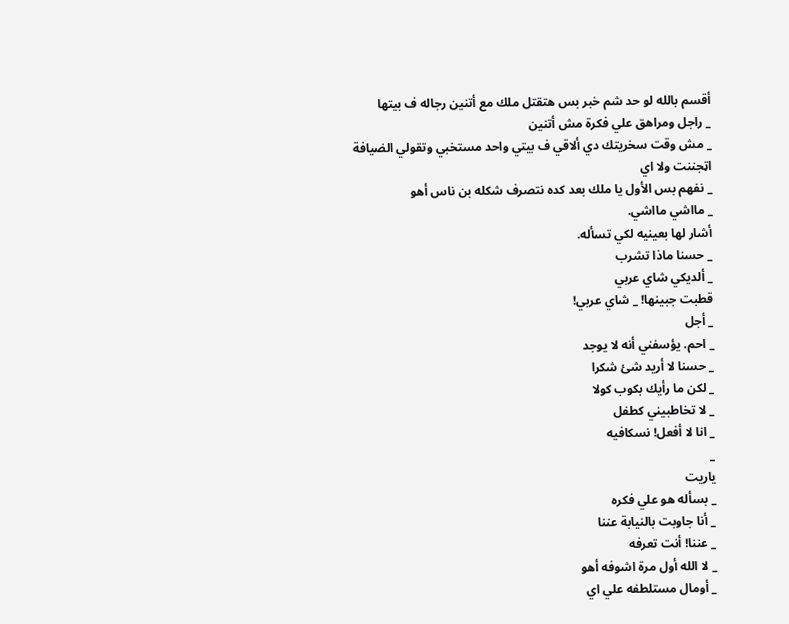أقسم بالله لو حد شم خبر بس هتقتل ملك مع أتنين رجاله ف بيتها
_ راجل ومراهق علي فكرة مش أتنين
_ مش وقت سخريتك دي ألاقي ف بيتي واحد مستخبي وتقولي الضيافة اټجننت ولا اي
_ نفهم بس الأول يا ملك بعد كده نتصرف شكله بن ناس أهو
_ مااشي مااشي.
أشار لها بعينيه لكي تسأله.
_ حسنا ماذا تشرب
_ ألديكي شاي عربي
قطبت جبينها! _ شاي عربي!
_ أجل
_ احم. يؤسفني أنه لا يوجد
_ حسنا لا أريد شئ شكرا
_ لكن ما رأيك بكوب كولا
_ لا تخاطبيني كطفل
_ انا لا أفعل! نسكافيه
_
ياريت
_ بسأله هو علي فكره
_ أنا جاوبت بالنيابة عننا
_ عننا! أنت تعرفه
_ لا الله أول مرة اشوفه أهو
_ أومال مستلطفه علي اي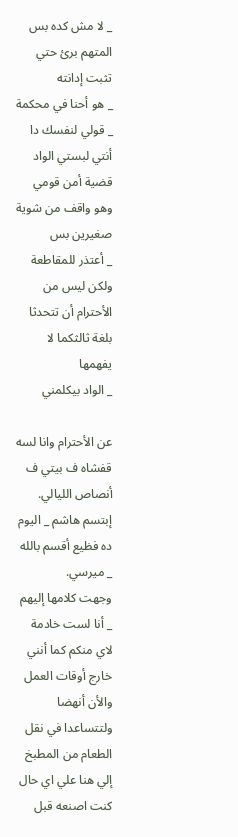_ لا مش كده بس المتهم برئ حتي تثبت إدانته
_ هو أحنا في محكمة
_ قولي لنفسك دا أنتي لبستي الواد قضية أمن قومي وهو واقف من شوية صغيرين بس
_ أعتذر للمقاطعة ولكن ليس من الأحترام أن تتحدثا بلغة ثالثكما لا يفهمها
_ الواد بيكلمني

عن الأحترام وانا لسه قفشاه ف بيتي ف أنصاص الليالي.
إبتسم هاشم _ اليوم ده فظيع أقسم بالله
_ ميرسي.
وجهت كلامها إليهم _ أنا لست خادمة لاي منكم كما أنني خارج أوقات العمل والأن أنهضا ولتتساعدا في نقل الطعام من المطبخ إلي هنا علي اي حال كنت اصنعه قبل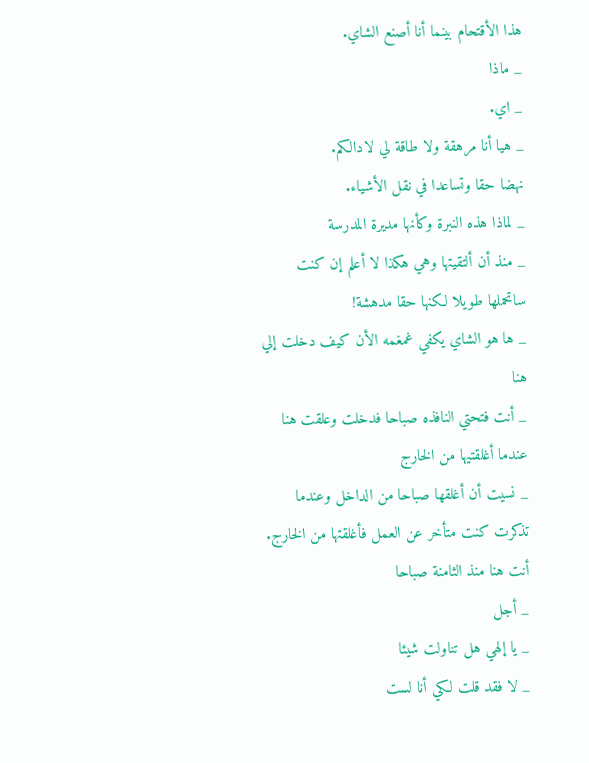هذا الأقتحام بينما أنا أصنع الشاي.
_ ماذا
_ اي.
_ هيا أنا مرهقة ولا طاقة لي لادالكم.
نهضا حقا وتساعدا في نقل الأشياء.
_ لماذا هذه النبرة وكأنها مديرة المدرسة
_ منذ أن ألتقيتها وهي هكذا لا أعلم إن كنت ساتحملها طويلا لكنها حقا مدهشة!
_ ها هو الشاي يكفي غمغمه الأن كيف دخلت إلي هنا
_ أنت فتحتي النافذه صباحا فدخلت وعلقت هنا عندما أغلقتيها من الخارج
_ نسيت أن أغلقها صباحا من الداخل وعندما تذكرت كنت متأخر عن العمل فأغلقتها من الخارج. أنت هنا منذ الثامنة صباحا
_ أجل
_ يا إلهي هل تناولت شيئا
_ لا فقد قلت لكي أنا لست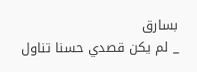بسارق
_ لم يكن قصدي حسنا تناول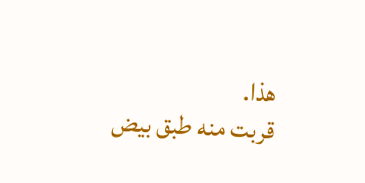هذا.
قربت منه طبق بيض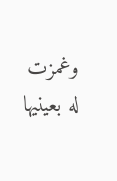وغمزت له بعينيها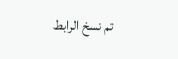تم نسخ الرابط